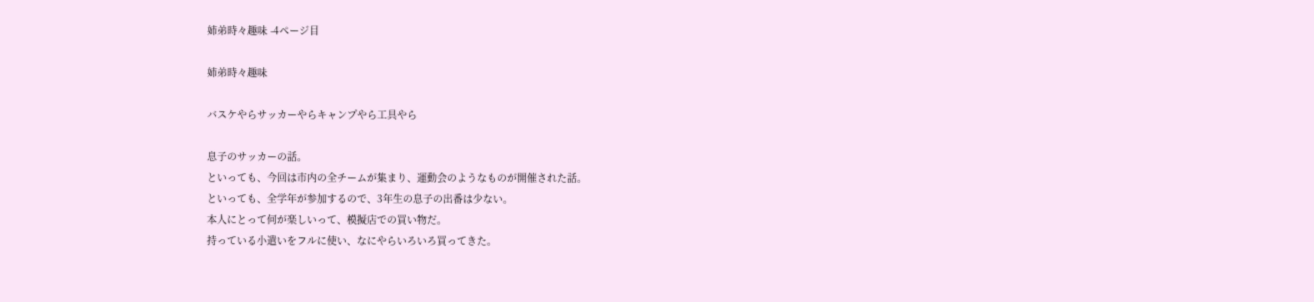姉弟時々趣味 -4ページ目

姉弟時々趣味

バスケやらサッカーやらキャンプやら工具やら

息子のサッカーの話。
といっても、今回は市内の全チームが集まり、運動会のようなものが開催された話。
といっても、全学年が参加するので、3年生の息子の出番は少ない。
本人にとって何が楽しいって、模擬店での買い物だ。
持っている小遣いをフルに使い、なにやらいろいろ買ってきた。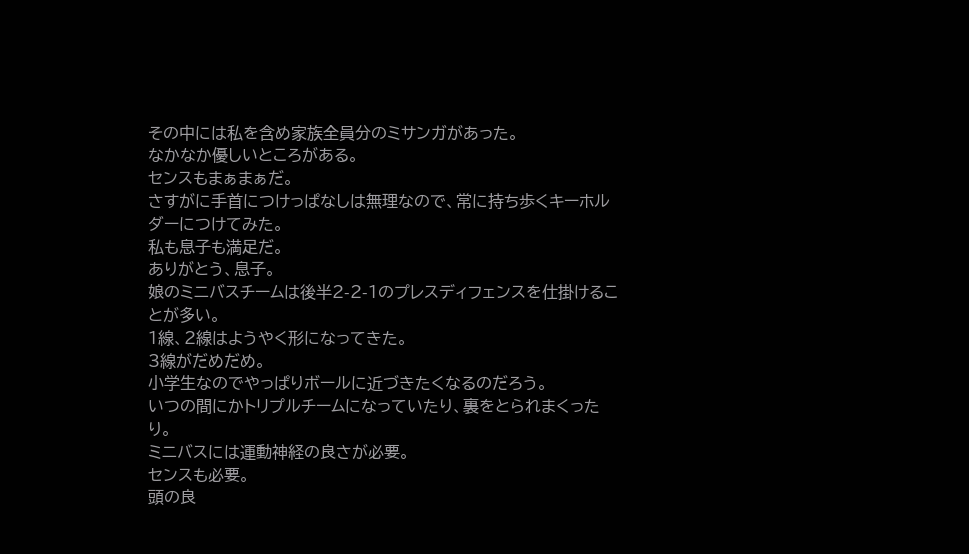その中には私を含め家族全員分のミサンガがあった。
なかなか優しいところがある。
センスもまぁまぁだ。
さすがに手首につけっぱなしは無理なので、常に持ち歩くキーホルダーにつけてみた。
私も息子も満足だ。
ありがとう、息子。
娘のミニバスチームは後半2-2-1のプレスディフェンスを仕掛けることが多い。
1線、2線はようやく形になってきた。
3線がだめだめ。
小学生なのでやっぱりボールに近づきたくなるのだろう。
いつの間にかトリプルチームになっていたり、裏をとられまくったり。
ミニバスには運動神経の良さが必要。
センスも必要。
頭の良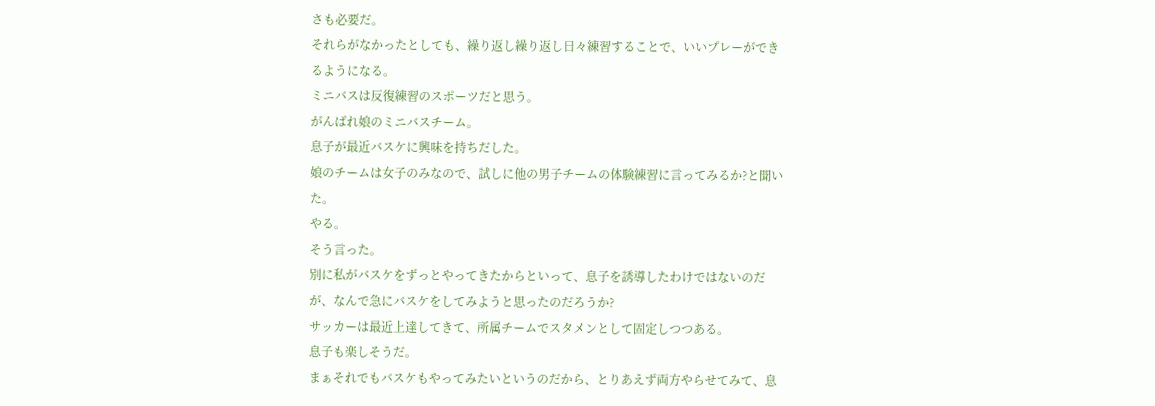さも必要だ。
それらがなかったとしても、繰り返し繰り返し日々練習することで、いいプレーができるようになる。
ミニバスは反復練習のスポーツだと思う。
がんばれ娘のミニバスチーム。
息子が最近バスケに興味を持ちだした。
娘のチームは女子のみなので、試しに他の男子チームの体験練習に言ってみるか?と聞いた。
やる。
そう言った。
別に私がバスケをずっとやってきたからといって、息子を誘導したわけではないのだが、なんで急にバスケをしてみようと思ったのだろうか?
サッカーは最近上達してきて、所属チームでスタメンとして固定しつつある。
息子も楽しそうだ。
まぁそれでもバスケもやってみたいというのだから、とりあえず両方やらせてみて、息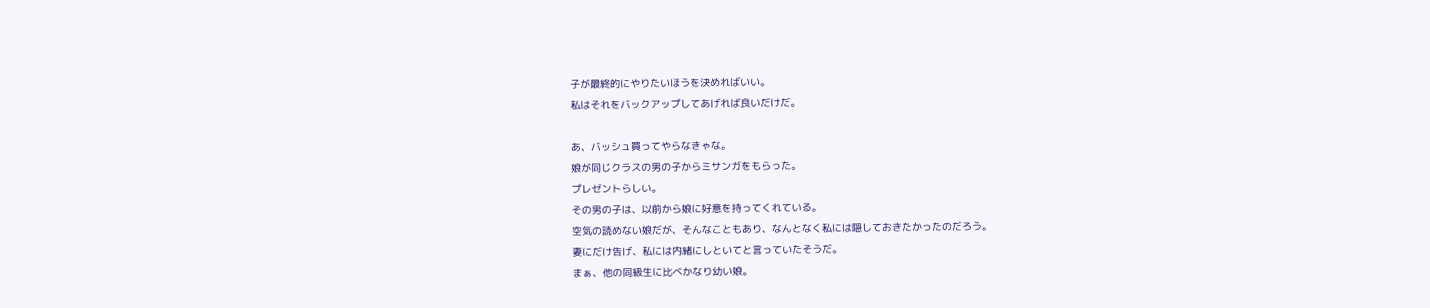子が最終的にやりたいほうを決めればいい。
私はそれをバックアップしてあげれば良いだけだ。

あ、バッシュ買ってやらなきゃな。
娘が同じクラスの男の子からミサンガをもらった。
プレゼントらしい。
その男の子は、以前から娘に好意を持ってくれている。
空気の読めない娘だが、そんなこともあり、なんとなく私には隠しておきたかったのだろう。
妻にだけ告げ、私には内緒にしといてと言っていたそうだ。
まぁ、他の同級生に比べかなり幼い娘。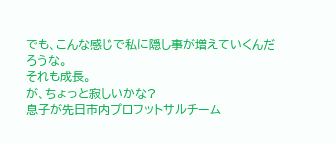でも、こんな感じで私に隠し事が増えていくんだろうな。
それも成長。
が、ちょっと寂しいかな?
息子が先日市内プロフットサルチーム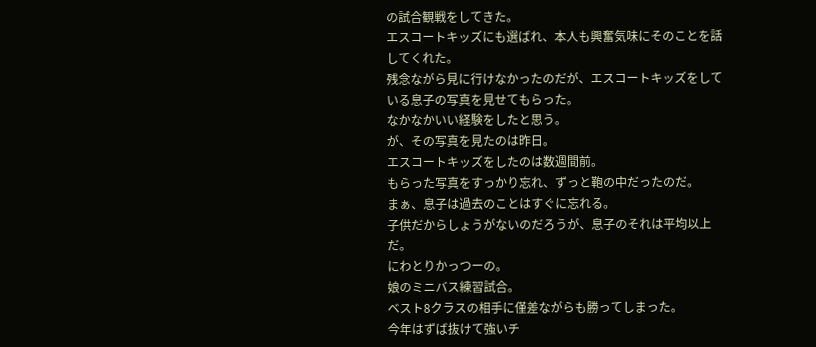の試合観戦をしてきた。
エスコートキッズにも選ばれ、本人も興奮気味にそのことを話してくれた。
残念ながら見に行けなかったのだが、エスコートキッズをしている息子の写真を見せてもらった。
なかなかいい経験をしたと思う。
が、その写真を見たのは昨日。
エスコートキッズをしたのは数週間前。
もらった写真をすっかり忘れ、ずっと鞄の中だったのだ。
まぁ、息子は過去のことはすぐに忘れる。
子供だからしょうがないのだろうが、息子のそれは平均以上だ。
にわとりかっつーの。
娘のミニバス練習試合。
ベスト8クラスの相手に僅差ながらも勝ってしまった。
今年はずば抜けて強いチ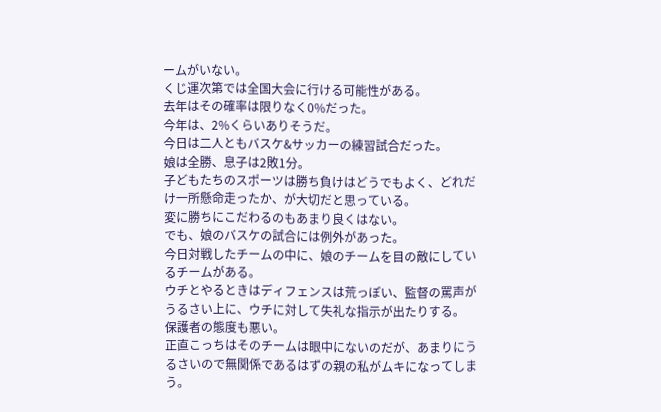ームがいない。
くじ運次第では全国大会に行ける可能性がある。
去年はその確率は限りなく0%だった。
今年は、2%くらいありそうだ。
今日は二人ともバスケ&サッカーの練習試合だった。
娘は全勝、息子は2敗1分。
子どもたちのスポーツは勝ち負けはどうでもよく、どれだけ一所懸命走ったか、が大切だと思っている。
変に勝ちにこだわるのもあまり良くはない。
でも、娘のバスケの試合には例外があった。
今日対戦したチームの中に、娘のチームを目の敵にしているチームがある。
ウチとやるときはディフェンスは荒っぽい、監督の罵声がうるさい上に、ウチに対して失礼な指示が出たりする。
保護者の態度も悪い。
正直こっちはそのチームは眼中にないのだが、あまりにうるさいので無関係であるはずの親の私がムキになってしまう。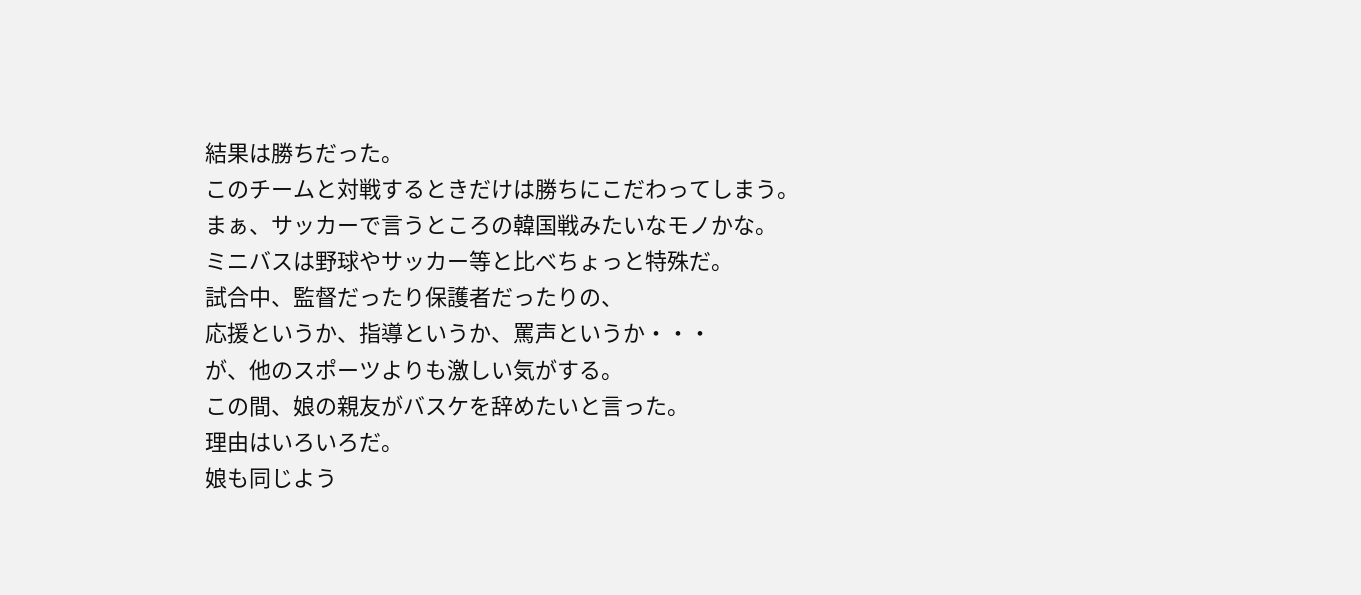結果は勝ちだった。
このチームと対戦するときだけは勝ちにこだわってしまう。
まぁ、サッカーで言うところの韓国戦みたいなモノかな。
ミニバスは野球やサッカー等と比べちょっと特殊だ。
試合中、監督だったり保護者だったりの、
応援というか、指導というか、罵声というか・・・
が、他のスポーツよりも激しい気がする。
この間、娘の親友がバスケを辞めたいと言った。
理由はいろいろだ。
娘も同じよう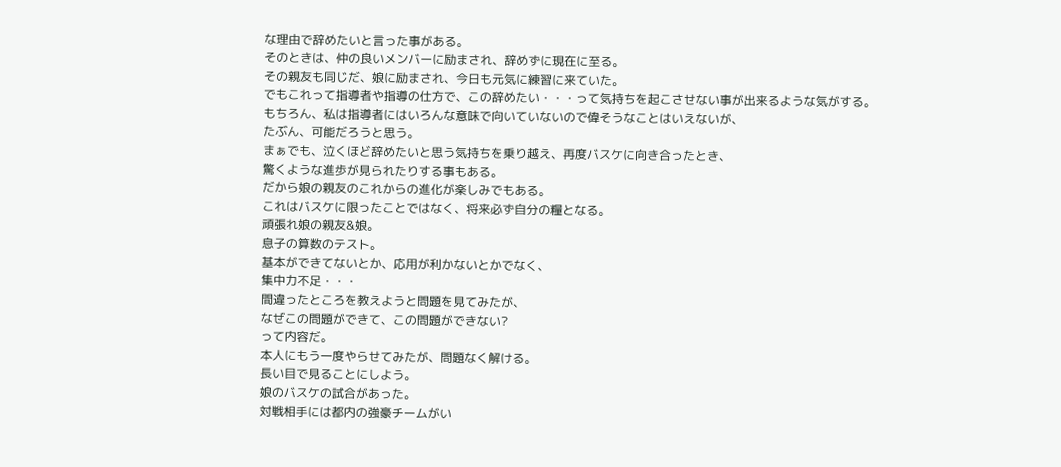な理由で辞めたいと言った事がある。
そのときは、仲の良いメンバーに励まされ、辞めずに現在に至る。
その親友も同じだ、娘に励まされ、今日も元気に練習に来ていた。
でもこれって指導者や指導の仕方で、この辞めたい・・・って気持ちを起こさせない事が出来るような気がする。
もちろん、私は指導者にはいろんな意味で向いていないので偉そうなことはいえないが、
たぶん、可能だろうと思う。
まぁでも、泣くほど辞めたいと思う気持ちを乗り越え、再度バスケに向き合ったとき、
驚くような進歩が見られたりする事もある。
だから娘の親友のこれからの進化が楽しみでもある。
これはバスケに限ったことではなく、将来必ず自分の糧となる。
頑張れ娘の親友&娘。
息子の算数のテスト。
基本ができてないとか、応用が利かないとかでなく、
集中力不足・・・
間違ったところを教えようと問題を見てみたが、
なぜこの問題ができて、この問題ができない?
って内容だ。
本人にもう一度やらせてみたが、問題なく解ける。
長い目で見ることにしよう。
娘のバスケの試合があった。
対戦相手には都内の強豪チームがい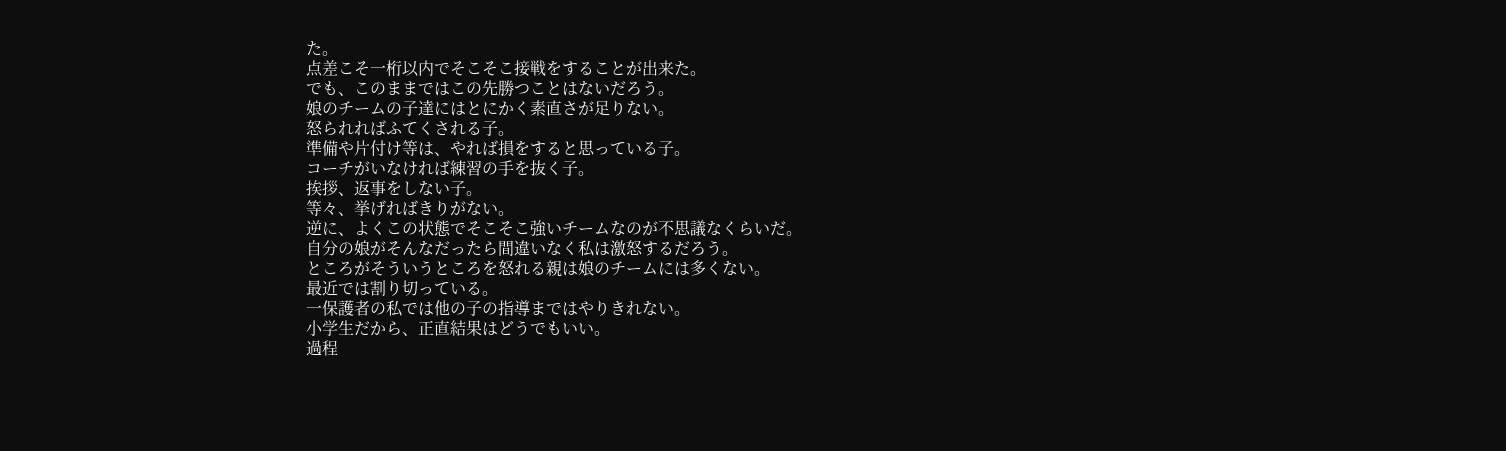た。
点差こそ一桁以内でそこそこ接戦をすることが出来た。
でも、このままではこの先勝つことはないだろう。
娘のチームの子達にはとにかく素直さが足りない。
怒られればふてくされる子。
準備や片付け等は、やれば損をすると思っている子。
コーチがいなければ練習の手を抜く子。
挨拶、返事をしない子。
等々、挙げればきりがない。
逆に、よくこの状態でそこそこ強いチームなのが不思議なくらいだ。
自分の娘がそんなだったら間違いなく私は激怒するだろう。
ところがそういうところを怒れる親は娘のチームには多くない。
最近では割り切っている。
一保護者の私では他の子の指導まではやりきれない。
小学生だから、正直結果はどうでもいい。
過程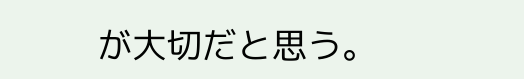が大切だと思う。